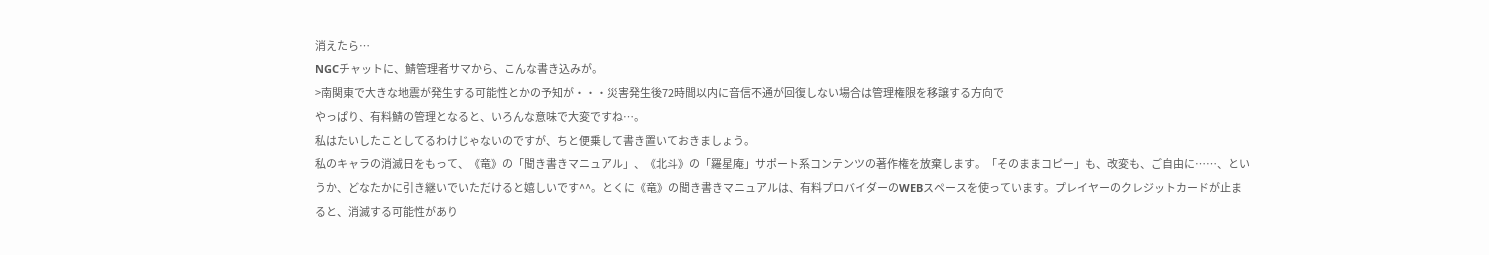消えたら…
NGCチャットに、鯖管理者サマから、こんな書き込みが。
>南関東で大きな地震が発生する可能性とかの予知が・・・災害発生後72時間以内に音信不通が回復しない場合は管理権限を移譲する方向で
やっぱり、有料鯖の管理となると、いろんな意味で大変ですね…。
私はたいしたことしてるわけじゃないのですが、ちと便乗して書き置いておきましょう。
私のキャラの消滅日をもって、《竜》の「聞き書きマニュアル」、《北斗》の「羅星庵」サポート系コンテンツの著作権を放棄します。「そのままコピー」も、改変も、ご自由に……、というか、どなたかに引き継いでいただけると嬉しいです^^。とくに《竜》の聞き書きマニュアルは、有料プロバイダーのWEBスペースを使っています。プレイヤーのクレジットカードが止まると、消滅する可能性があり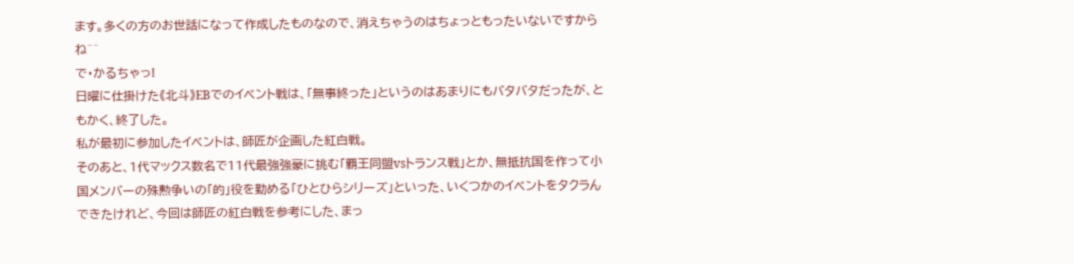ます。多くの方のお世話になって作成したものなので、消えちゃうのはちょっともったいないですからね^^
で・かるちゃっ!
日曜に仕掛けた《北斗》EBでのイベント戦は、「無事終った」というのはあまりにもバタバタだったが、ともかく、終了した。
私が最初に参加したイベントは、師匠が企画した紅白戦。
そのあと、1代マックス数名で11代最強強豪に挑む「覇王同盟vsトランス戦」とか、無抵抗国を作って小国メンバーの殊勲争いの「的」役を勤める「ひとひらシリーズ」といった、いくつかのイベントをタクラんできたけれど、今回は師匠の紅白戦を参考にした、まっ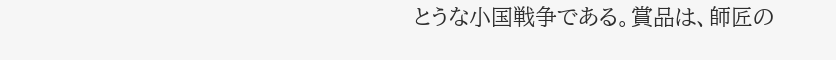とうな小国戦争である。賞品は、師匠の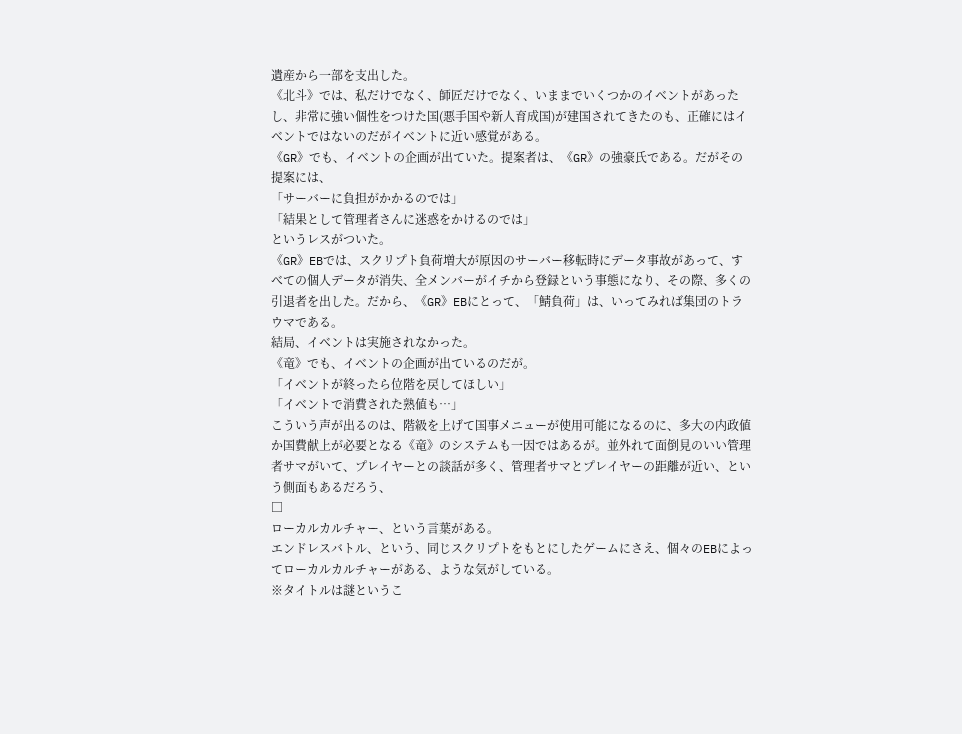遺産から一部を支出した。
《北斗》では、私だけでなく、師匠だけでなく、いままでいくつかのイベントがあったし、非常に強い個性をつけた国(悪手国や新人育成国)が建国されてきたのも、正確にはイベントではないのだがイベントに近い感覚がある。
《GR》でも、イベントの企画が出ていた。提案者は、《GR》の強豪氏である。だがその提案には、
「サーバーに負担がかかるのでは」
「結果として管理者さんに迷惑をかけるのでは」
というレスがついた。
《GR》EBでは、スクリプト負荷増大が原因のサーバー移転時にデータ事故があって、すべての個人データが消失、全メンバーがイチから登録という事態になり、その際、多くの引退者を出した。だから、《GR》EBにとって、「鯖負荷」は、いってみれば集団のトラウマである。
結局、イベントは実施されなかった。
《竜》でも、イベントの企画が出ているのだが。
「イベントが終ったら位階を戻してほしい」
「イベントで消費された熟値も…」
こういう声が出るのは、階級を上げて国事メニューが使用可能になるのに、多大の内政値か国費献上が必要となる《竜》のシステムも一因ではあるが。並外れて面倒見のいい管理者サマがいて、プレイヤーとの談話が多く、管理者サマとプレイヤーの距離が近い、という側面もあるだろう、
□
ローカルカルチャー、という言葉がある。
エンドレスバトル、という、同じスクリプトをもとにしたゲームにさえ、個々のEBによってローカルカルチャーがある、ような気がしている。
※タイトルは謎というこ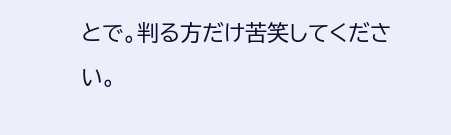とで。判る方だけ苦笑してください。